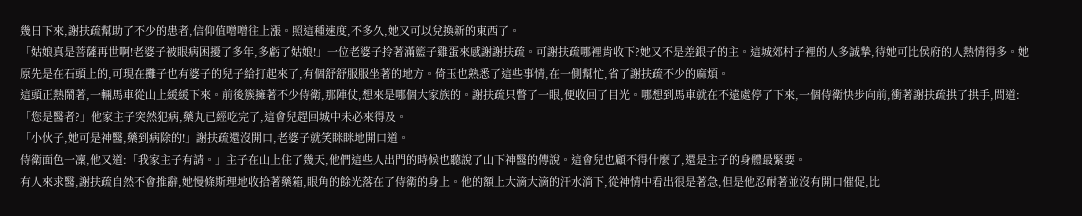幾日下來,謝扶疏幫助了不少的患者,信仰值噌噌往上漲。照這種速度,不多久,她又可以兌換新的東西了。
「姑娘真是菩薩再世啊!老婆子被眼病困擾了多年,多虧了姑娘!」一位老婆子拎著滿籃子雞蛋來感謝謝扶疏。可謝扶疏哪裡肯收下?她又不是差銀子的主。這城郊村子裡的人多誠摯,待她可比侯府的人熱情得多。她原先是在石頭上的,可現在攤子也有婆子的兒子給打起來了,有個舒舒服服坐著的地方。倚玉也熟悉了這些事情,在一側幫忙,省了謝扶疏不少的麻煩。
這頭正熱鬧著,一輛馬車從山上緩緩下來。前後簇擁著不少侍衛,那陣仗,想來是哪個大家族的。謝扶疏只瞥了一眼,便收回了目光。哪想到馬車就在不遠處停了下來,一個侍衛快步向前,衝著謝扶疏拱了拱手,問道:「您是醫者?」他家主子突然犯病,藥丸已經吃完了,這會兒趕回城中未必來得及。
「小伙子,她可是神醫,藥到病除的!」謝扶疏還沒開口,老婆子就笑眯眯地開口道。
侍衛面色一凜,他又道:「我家主子有請。」主子在山上住了幾天,他們這些人出門的時候也聽說了山下神醫的傳說。這會兒也顧不得什麼了,還是主子的身體最緊要。
有人來求醫,謝扶疏自然不會推辭,她慢條斯理地收拾著藥箱,眼角的餘光落在了侍衛的身上。他的額上大滴大滴的汗水淌下,從神情中看出很是著急,但是他忍耐著並沒有開口催促,比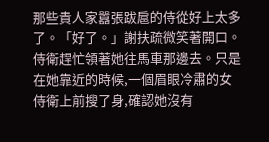那些貴人家囂張跋扈的侍從好上太多了。「好了。」謝扶疏微笑著開口。侍衛趕忙領著她往馬車那邊去。只是在她靠近的時候,一個眉眼冷肅的女侍衛上前搜了身,確認她沒有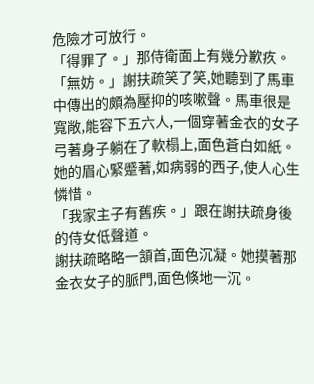危險才可放行。
「得罪了。」那侍衛面上有幾分歉疚。
「無妨。」謝扶疏笑了笑,她聽到了馬車中傳出的頗為壓抑的咳嗽聲。馬車很是寬敞,能容下五六人,一個穿著金衣的女子弓著身子躺在了軟榻上,面色蒼白如紙。她的眉心緊蹙著,如病弱的西子,使人心生憐惜。
「我家主子有舊疾。」跟在謝扶疏身後的侍女低聲道。
謝扶疏略略一頷首,面色沉凝。她摸著那金衣女子的脈門,面色倏地一沉。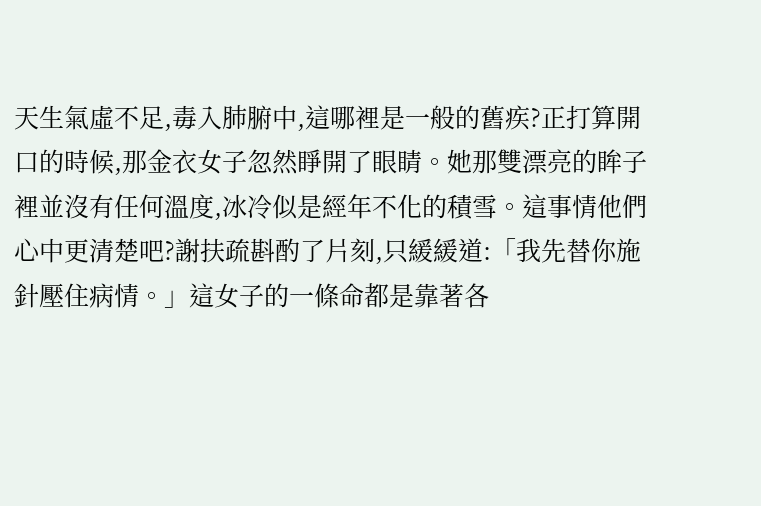天生氣虛不足,毒入肺腑中,這哪裡是一般的舊疾?正打算開口的時候,那金衣女子忽然睜開了眼睛。她那雙漂亮的眸子裡並沒有任何溫度,冰冷似是經年不化的積雪。這事情他們心中更清楚吧?謝扶疏斟酌了片刻,只緩緩道:「我先替你施針壓住病情。」這女子的一條命都是靠著各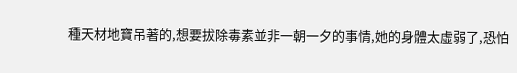種天材地寶吊著的,想要拔除毒素並非一朝一夕的事情,她的身體太虛弱了,恐怕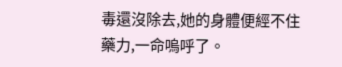毒還沒除去,她的身體便經不住藥力,一命嗚呼了。